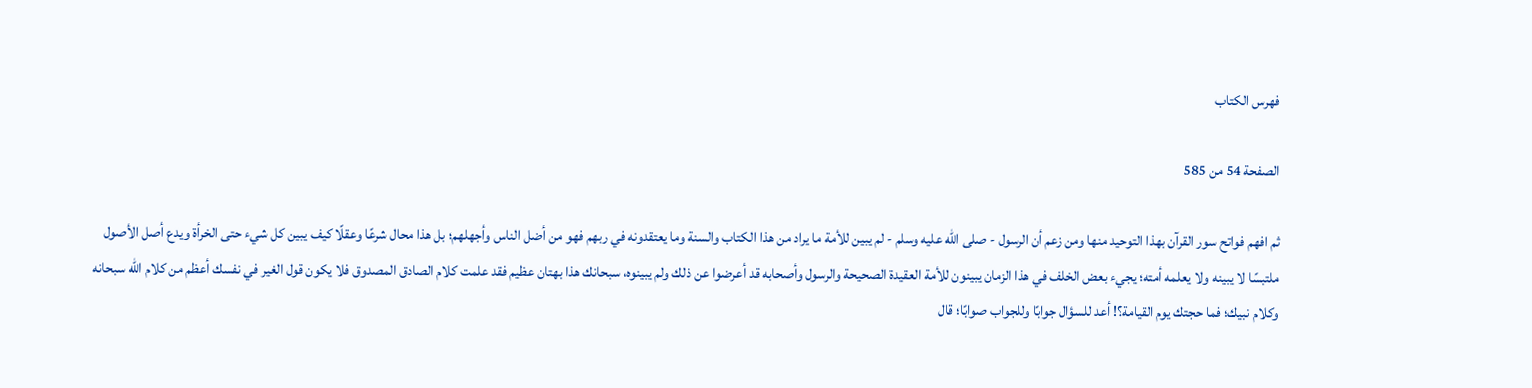فهرس الكتاب

الصفحة 54 من 585

ثم افهم فواتح سور القرآن بهذا التوحيد منها ومن زعم أن الرسول - صلى الله عليه وسلم - لم يبين للأمة ما يراد من هذا الكتاب والسنة وما يعتقدونه في ربهم فهو من أضل الناس وأجهلهم؛ بل هذا محال شرعًا وعقلًا كيف يبين كل شيء حتى الخرأة ويدع أصل الأصول ملتبسًا لا يبينه ولا يعلمه أمته؛ يجيء بعض الخلف في هذا الزمان يبينون للأمة العقيدة الصحيحة والرسول وأصحابه قد أعرضوا عن ذلك ولم يبينوه، سبحانك هذا بهتان عظيم فقد علمت كلام الصادق المصدوق فلا يكون قول الغير في نفسك أعظم من كلام الله سبحانه وكلام نبيك؛ فما حجتك يوم القيامة؟! أعد للسؤال جوابًا وللجواب صوابًا؛ قال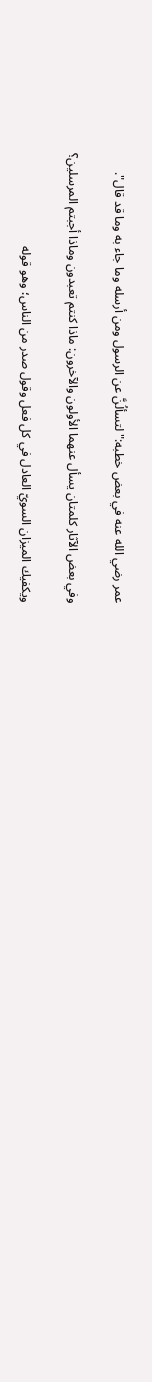عمر رضي الله عنه في بعض خطبه:"لتسألُنَّ عن الرسول ومن أرسله وما جاء به وما قد قال".

وفي بعض الآثار كلمتان يسأل عنهما الأولون والآخرون: ماذا كنتم تعبدون وماذا أجبتم المرسلين؟

ويكفيك الميزان السويّ العادل في كل فعل وقول صدر من الناس؛ وهو قوله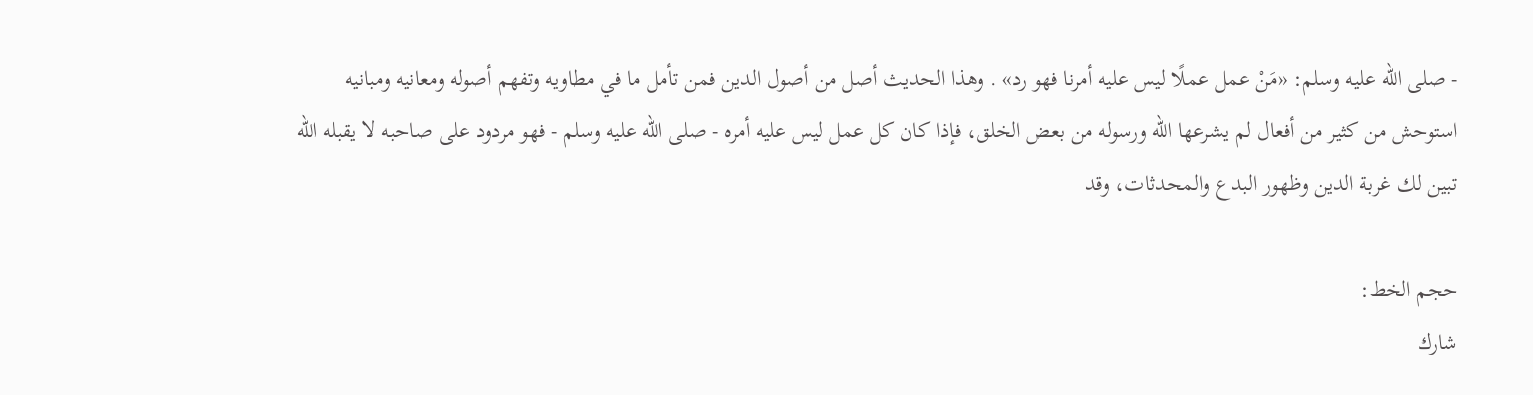- صلى الله عليه وسلم: «مَنْ عمل عملًا ليس عليه أمرنا فهو رد» . وهذا الحديث أصل من أصول الدين فمن تأمل ما في مطاويه وتفهم أصوله ومعانيه ومبانيه استوحش من كثير من أفعال لم يشرعها الله ورسوله من بعض الخلق، فإذا كان كل عمل ليس عليه أمره - صلى الله عليه وسلم - فهو مردود على صاحبه لا يقبله الله تبين لك غربة الدين وظهور البدع والمحدثات، وقد

حجم الخط:
شارك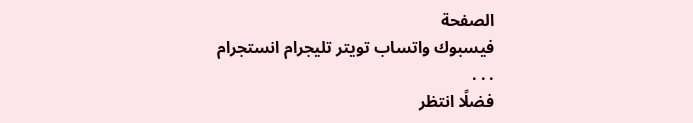الصفحة
فيسبوك واتساب تويتر تليجرام انستجرام
. . .
فضلًا انتظر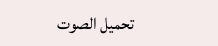تحميل الصوت